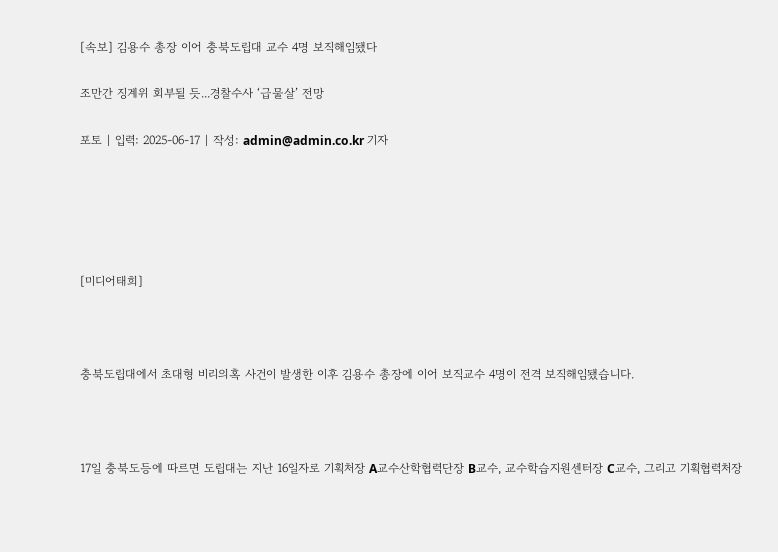[속보] 김용수 총장 이어 충북도립대 교수 4명 보직해임됐다

조만간 징계위 회부될 듯...경찰수사 ‘급물살’ 전망

포토 | 입력: 2025-06-17 | 작성: admin@admin.co.kr 기자





[미디어태희]



충북도립대에서 초대형 비리의혹 사건이 발생한 이후 김용수 총장에 이어 보직교수 4명이 전격 보직해임됐습니다.



17일 충북도등에 따르면 도립대는 지난 16일자로 기획처장 A교수산학협력단장 B교수, 교수학습지원센터장 C교수, 그리고 기획협력처장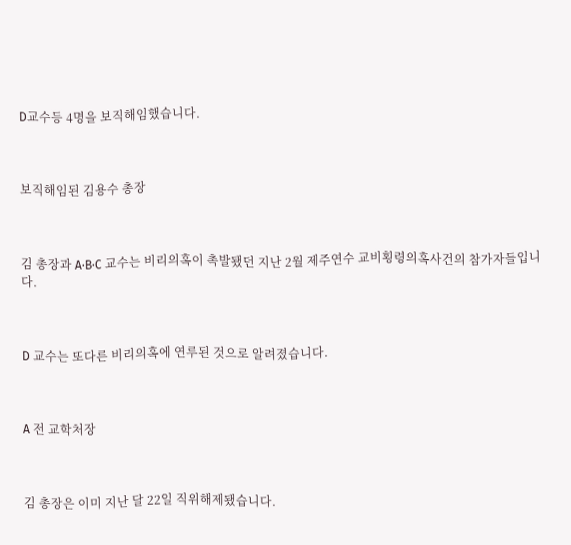D교수등 4명을 보직해임했습니다.



보직해임된 김용수 총장



김 총장과 A·B·C 교수는 비리의혹이 촉발됐던 지난 2월 제주연수 교비횡령의혹사건의 참가자들입니다.



D 교수는 또다른 비리의혹에 연루된 것으로 알려졌습니다.



A 전 교학처장



김 총장은 이미 지난 달 22일 직위해제됐습니다.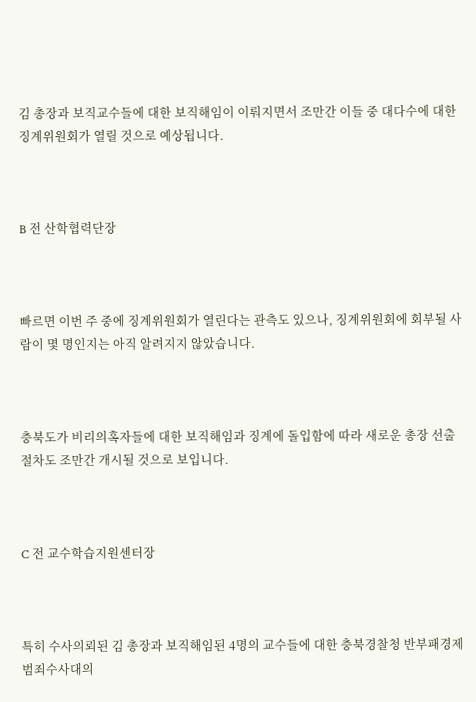김 총장과 보직교수들에 대한 보직해임이 이뤄지면서 조만간 이들 중 대다수에 대한 징계위원회가 열릴 것으로 예상됩니다.



B 전 산학협력단장



빠르면 이번 주 중에 징계위원회가 열린다는 관측도 있으나, 징계위원회에 회부될 사람이 몇 명인지는 아직 알려지지 않았습니다.



충북도가 비리의혹자들에 대한 보직해임과 징계에 돌입함에 따라 새로운 총장 선출 절차도 조만간 개시될 것으로 보입니다.



C 전 교수학습지원센터장



특히 수사의뢰된 김 총장과 보직해임된 4명의 교수들에 대한 충북경찰청 반부패경제범죄수사대의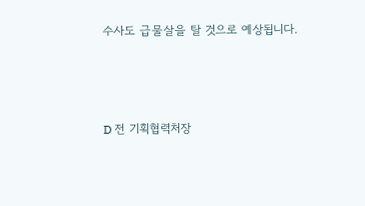수사도 급물살을 탈 것으로 예상됩니다.



D 전 기획협력처장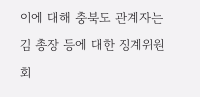이에 대해 충북도 관계자는 김 총장 등에 대한 징계위원회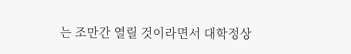는 조만간 열릴 것이라면서 대학정상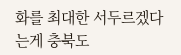화를 최대한 서두르겠다는게 충북도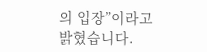의 입장”이라고 밝혔습니다.